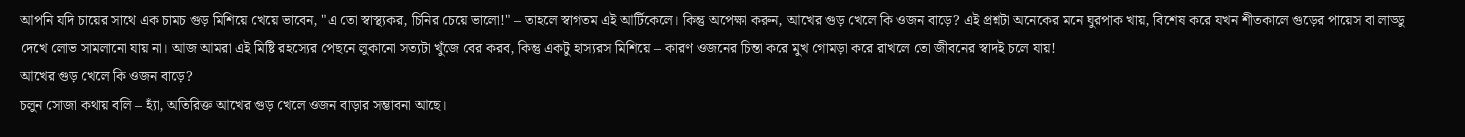আপনি যদি চায়ের সাথে এক চামচ গুড় মিশিয়ে খেয়ে ভাবেন, "এ তো স্বাস্থ্যকর, চিনির চেয়ে ভালো!" – তাহলে স্বাগতম এই আর্টিকেলে। কিন্তু অপেক্ষা করুন, আখের গুড় খেলে কি ওজন বাড়ে? এই প্রশ্নটা অনেকের মনে ঘুরপাক খায়, বিশেষ করে যখন শীতকালে গুড়ের পায়েস বা লাড্ডু দেখে লোভ সামলানো যায় না। আজ আমরা এই মিষ্টি রহস্যের পেছনে লুকানো সত্যটা খুঁজে বের করব, কিন্তু একটু হাস্যরস মিশিয়ে – কারণ ওজনের চিন্তা করে মুখ গোমড়া করে রাখলে তো জীবনের স্বাদই চলে যায়!
আখের গুড় খেলে কি ওজন বাড়ে?
চলুন সোজা কথায় বলি – হ্যাঁ, অতিরিক্ত আখের গুড় খেলে ওজন বাড়ার সম্ভাবনা আছে।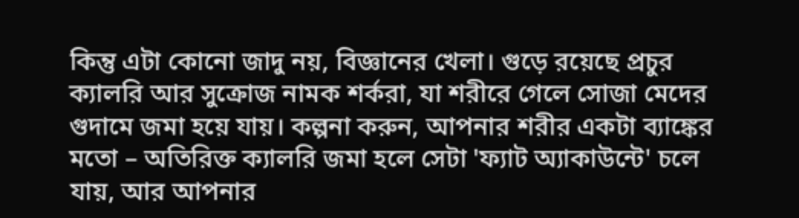কিন্তু এটা কোনো জাদু নয়, বিজ্ঞানের খেলা। গুড়ে রয়েছে প্রচুর ক্যালরি আর সুক্রোজ নামক শর্করা, যা শরীরে গেলে সোজা মেদের গুদামে জমা হয়ে যায়। কল্পনা করুন, আপনার শরীর একটা ব্যাঙ্কের মতো – অতিরিক্ত ক্যালরি জমা হলে সেটা 'ফ্যাট অ্যাকাউন্টে' চলে যায়, আর আপনার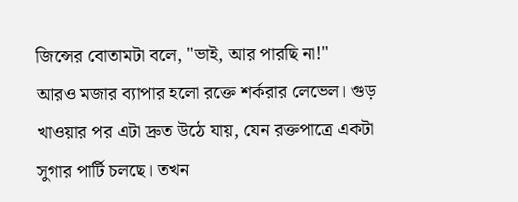জিন্সের বোতামটা বলে, "ভাই, আর পারছি না!"
আরও মজার ব্যাপার হলো রক্তে শর্করার লেভেল। গুড় খাওয়ার পর এটা দ্রুত উঠে যায়, যেন রক্তপাত্রে একটা সুগার পার্টি চলছে। তখন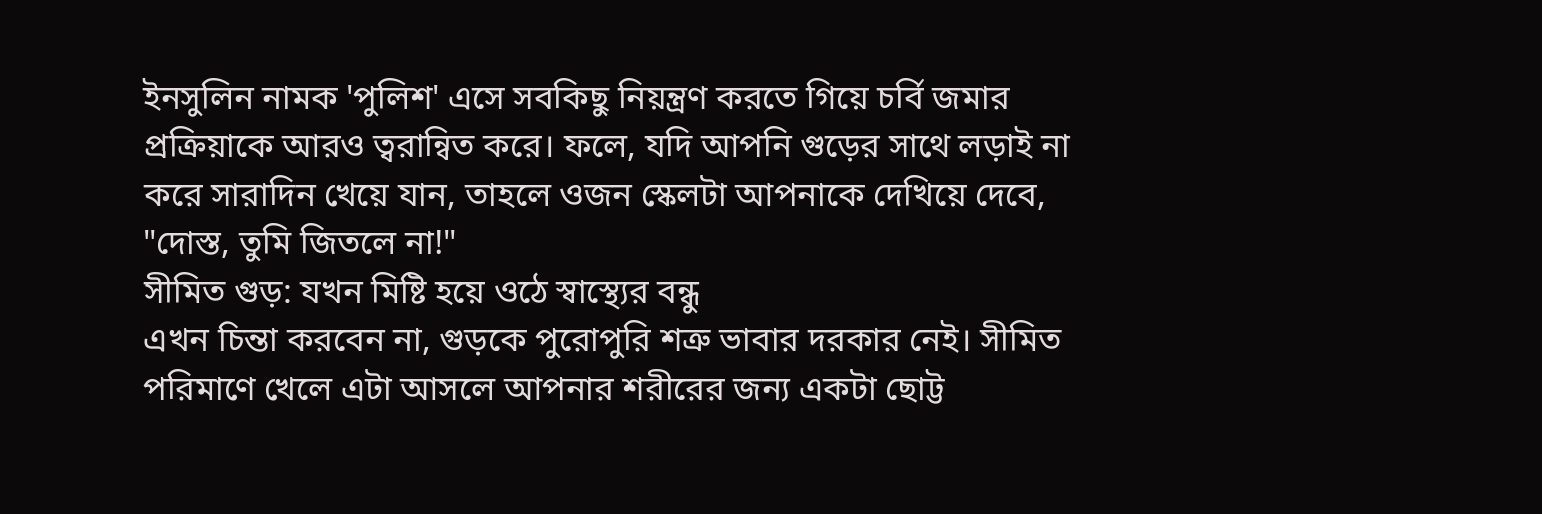ইনসুলিন নামক 'পুলিশ' এসে সবকিছু নিয়ন্ত্রণ করতে গিয়ে চর্বি জমার প্রক্রিয়াকে আরও ত্বরান্বিত করে। ফলে, যদি আপনি গুড়ের সাথে লড়াই না করে সারাদিন খেয়ে যান, তাহলে ওজন স্কেলটা আপনাকে দেখিয়ে দেবে, "দোস্ত, তুমি জিতলে না!"
সীমিত গুড়: যখন মিষ্টি হয়ে ওঠে স্বাস্থ্যের বন্ধু
এখন চিন্তা করবেন না, গুড়কে পুরোপুরি শত্রু ভাবার দরকার নেই। সীমিত পরিমাণে খেলে এটা আসলে আপনার শরীরের জন্য একটা ছোট্ট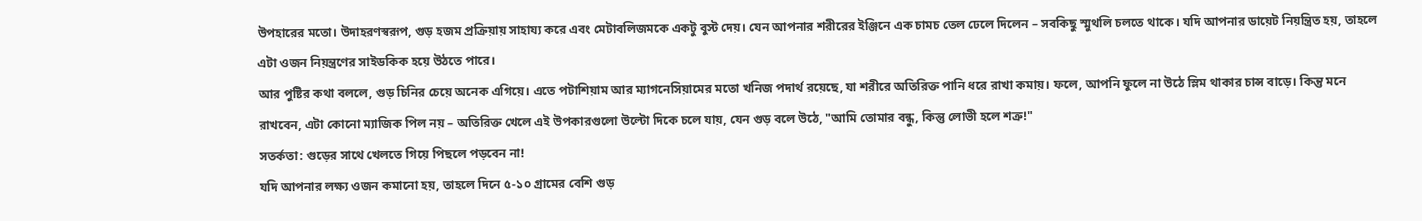উপহারের মতো। উদাহরণস্বরূপ, গুড় হজম প্রক্রিয়ায় সাহায্য করে এবং মেটাবলিজমকে একটু বুস্ট দেয়। যেন আপনার শরীরের ইঞ্জিনে এক চামচ তেল ঢেলে দিলেন – সবকিছু স্মুথলি চলতে থাকে। যদি আপনার ডায়েট নিয়ন্ত্রিত হয়, তাহলে এটা ওজন নিয়ন্ত্রণের সাইডকিক হয়ে উঠতে পারে।
আর পুষ্টির কথা বললে, গুড় চিনির চেয়ে অনেক এগিয়ে। এতে পটাশিয়াম আর ম্যাগনেসিয়ামের মতো খনিজ পদার্থ রয়েছে, যা শরীরে অতিরিক্ত পানি ধরে রাখা কমায়। ফলে, আপনি ফুলে না উঠে স্লিম থাকার চান্স বাড়ে। কিন্তু মনে রাখবেন, এটা কোনো ম্যাজিক পিল নয় – অতিরিক্ত খেলে এই উপকারগুলো উল্টো দিকে চলে যায়, যেন গুড় বলে উঠে, "আমি তোমার বন্ধু, কিন্তু লোভী হলে শত্রু!"
সতর্কতা: গুড়ের সাথে খেলতে গিয়ে পিছলে পড়বেন না!
যদি আপনার লক্ষ্য ওজন কমানো হয়, তাহলে দিনে ৫-১০ গ্রামের বেশি গুড়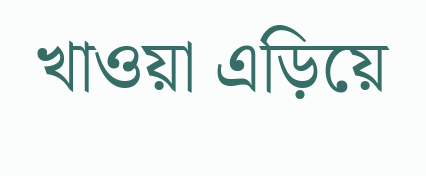খাওয়া এড়িয়ে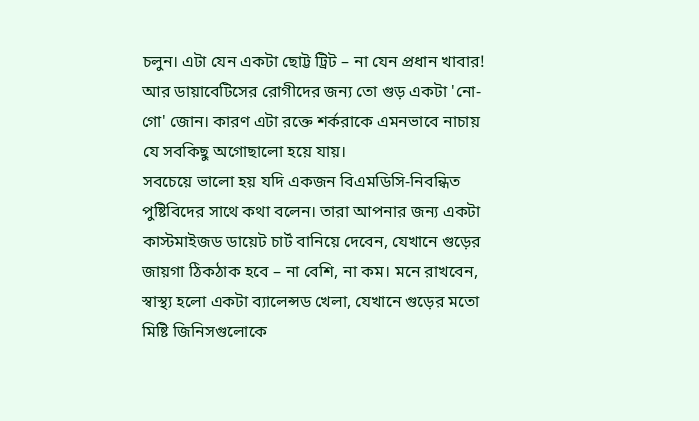চলুন। এটা যেন একটা ছোট্ট ট্রিট – না যেন প্রধান খাবার! আর ডায়াবেটিসের রোগীদের জন্য তো গুড় একটা 'নো-গো' জোন। কারণ এটা রক্তে শর্করাকে এমনভাবে নাচায় যে সবকিছু অগোছালো হয়ে যায়।
সবচেয়ে ভালো হয় যদি একজন বিএমডিসি-নিবন্ধিত পুষ্টিবিদের সাথে কথা বলেন। তারা আপনার জন্য একটা কাস্টমাইজড ডায়েট চার্ট বানিয়ে দেবেন, যেখানে গুড়ের জায়গা ঠিকঠাক হবে – না বেশি, না কম। মনে রাখবেন, স্বাস্থ্য হলো একটা ব্যালেন্সড খেলা, যেখানে গুড়ের মতো মিষ্টি জিনিসগুলোকে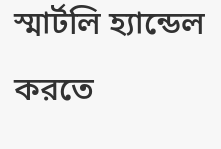স্মার্টলি হ্যান্ডেল করতে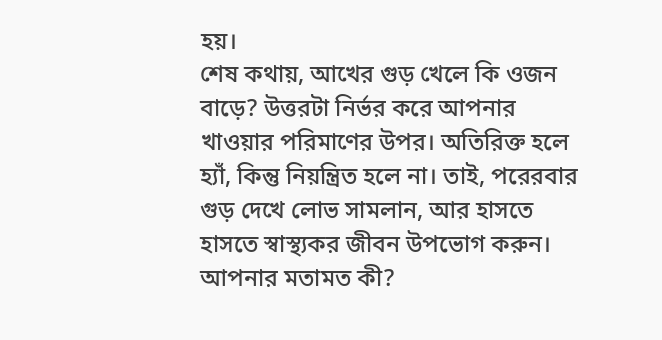হয়।
শেষ কথায়, আখের গুড় খেলে কি ওজন বাড়ে? উত্তরটা নির্ভর করে আপনার খাওয়ার পরিমাণের উপর। অতিরিক্ত হলে হ্যাঁ, কিন্তু নিয়ন্ত্রিত হলে না। তাই, পরেরবার গুড় দেখে লোভ সামলান, আর হাসতে হাসতে স্বাস্থ্যকর জীবন উপভোগ করুন। আপনার মতামত কী?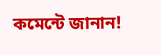কমেন্টে জানান!